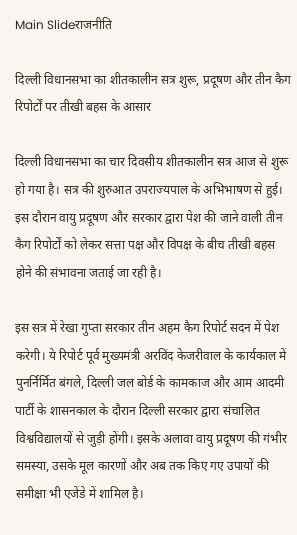Main Slideराजनीति

दिल्ली विधानसभा का शीतकालीन सत्र शुरू, प्रदूषण और तीन कैग रिपोर्टों पर तीखी बहस के आसार

दिल्ली विधानसभा का चार दिवसीय शीतकालीन सत्र आज से शुरू हो गया है। सत्र की शुरुआत उपराज्यपाल के अभिभाषण से हुई। इस दौरान वायु प्रदूषण और सरकार द्वारा पेश की जाने वाली तीन कैग रिपोर्टों को लेकर सत्ता पक्ष और विपक्ष के बीच तीखी बहस होने की संभावना जताई जा रही है।

इस सत्र में रेखा गुप्ता सरकार तीन अहम कैग रिपोर्ट सदन में पेश करेगी। ये रिपोर्ट पूर्व मुख्यमंत्री अरविंद केजरीवाल के कार्यकाल में पुनर्निर्मित बंगले, दिल्ली जल बोर्ड के कामकाज और आम आदमी पार्टी के शासनकाल के दौरान दिल्ली सरकार द्वारा संचालित विश्वविद्यालयों से जुड़ी होंगी। इसके अलावा वायु प्रदूषण की गंभीर समस्या, उसके मूल कारणों और अब तक किए गए उपायों की समीक्षा भी एजेंडे में शामिल है।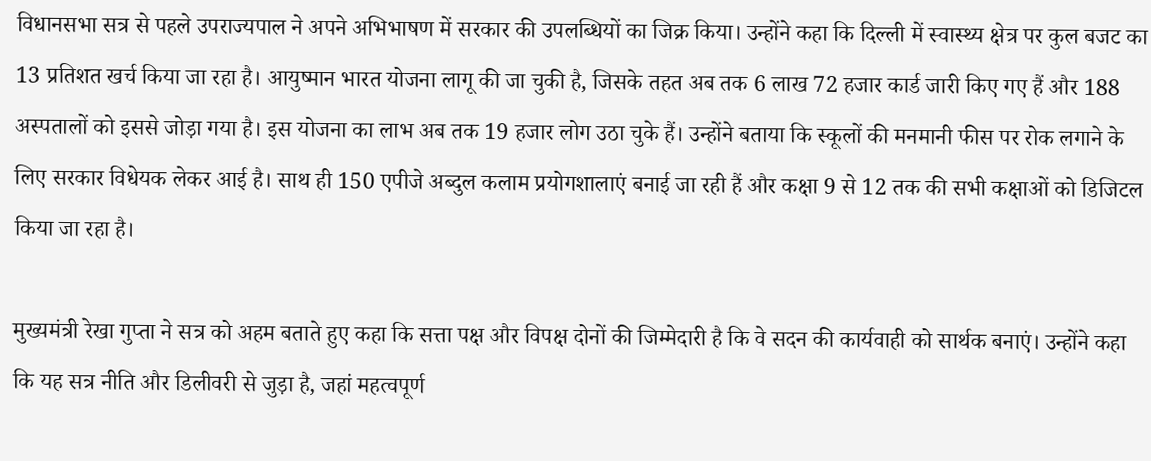विधानसभा सत्र से पहले उपराज्यपाल ने अपने अभिभाषण में सरकार की उपलब्धियों का जिक्र किया। उन्होंने कहा कि दिल्ली में स्वास्थ्य क्षेत्र पर कुल बजट का 13 प्रतिशत खर्च किया जा रहा है। आयुष्मान भारत योजना लागू की जा चुकी है, जिसके तहत अब तक 6 लाख 72 हजार कार्ड जारी किए गए हैं और 188 अस्पतालों को इससे जोड़ा गया है। इस योजना का लाभ अब तक 19 हजार लोग उठा चुके हैं। उन्होंने बताया कि स्कूलों की मनमानी फीस पर रोक लगाने के लिए सरकार विधेयक लेकर आई है। साथ ही 150 एपीजे अब्दुल कलाम प्रयोगशालाएं बनाई जा रही हैं और कक्षा 9 से 12 तक की सभी कक्षाओं को डिजिटल किया जा रहा है।

मुख्यमंत्री रेखा गुप्ता ने सत्र को अहम बताते हुए कहा कि सत्ता पक्ष और विपक्ष दोनों की जिम्मेदारी है कि वे सदन की कार्यवाही को सार्थक बनाएं। उन्होंने कहा कि यह सत्र नीति और डिलीवरी से जुड़ा है, जहां महत्वपूर्ण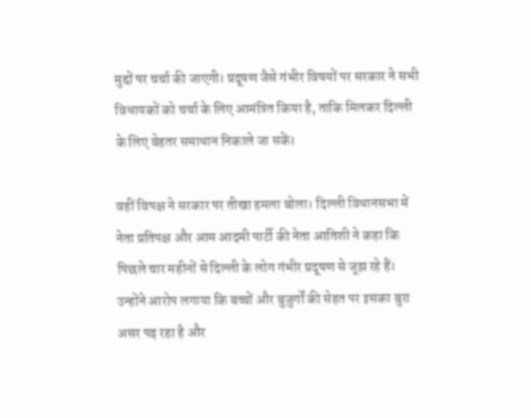मुद्दों पर चर्चा की जाएगी। प्रदूषण जैसे गंभीर विषयों पर सरकार ने सभी विधायकों को चर्चा के लिए आमंत्रित किया है, ताकि मिलकर दिल्ली के लिए बेहतर समाधान निकाले जा सकें।

वहीं विपक्ष ने सरकार पर तीखा हमला बोला। दिल्ली विधानसभा में नेता प्रतिपक्ष और आम आदमी पार्टी की नेता आतिशी ने कहा कि पिछले चार महीनों से दिल्ली के लोग गंभीर प्रदूषण से जूझ रहे हैं। उन्होंने आरोप लगाया कि बच्चों और बुजुर्गों की सेहत पर इसका बुरा असर पड़ रहा है और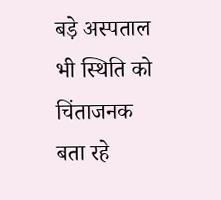बड़े अस्पताल भी स्थिति को चिंताजनक बता रहे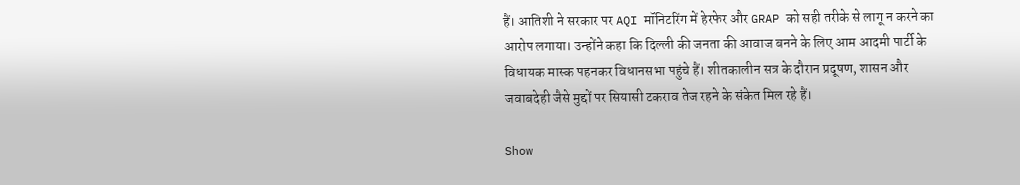हैं। आतिशी ने सरकार पर AQI मॉनिटरिंग में हेरफेर और GRAP को सही तरीके से लागू न करने का आरोप लगाया। उन्होंने कहा कि दिल्ली की जनता की आवाज बनने के लिए आम आदमी पार्टी के विधायक मास्क पहनकर विधानसभा पहुंचे हैं। शीतकालीन सत्र के दौरान प्रदूषण, शासन और जवाबदेही जैसे मुद्दों पर सियासी टकराव तेज रहने के संकेत मिल रहे हैं।

Show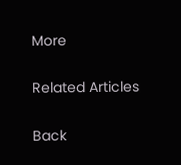More

Related Articles

Back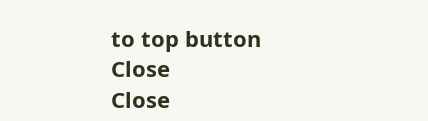to top button
Close
Close